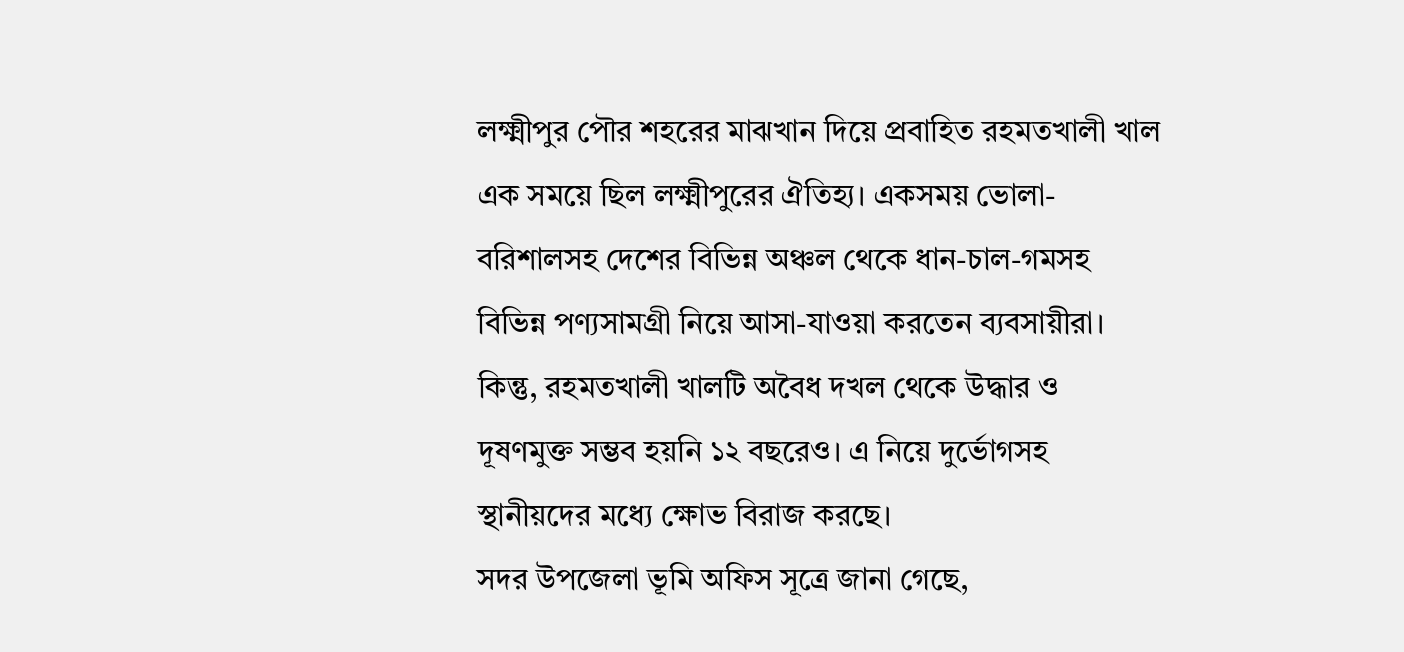লক্ষ্মীপুর পৌর শহরের মাঝখান দিয়ে প্রবাহিত রহমতখালী খাল এক সময়ে ছিল লক্ষ্মীপুরের ঐতিহ্য। একসময় ভোলা-বরিশালসহ দেশের বিভিন্ন অঞ্চল থেকে ধান-চাল-গমসহ বিভিন্ন পণ্যসামগ্রী নিয়ে আসা-যাওয়া করতেন ব্যবসায়ীরা। কিন্তু, রহমতখালী খালটি অবৈধ দখল থেকে উদ্ধার ও দূষণমুক্ত সম্ভব হয়নি ১২ বছরেও। এ নিয়ে দুর্ভোগসহ স্থানীয়দের মধ্যে ক্ষোভ বিরাজ করছে।
সদর উপজেলা ভূমি অফিস সূত্রে জানা গেছে,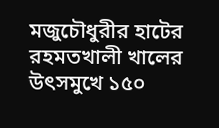মজুচৌধুরীর হাটের রহমতখালী খালের উৎসমুখে ১৫০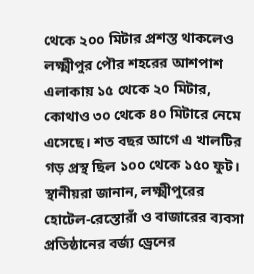থেকে ২০০ মিটার প্রশস্ত থাকলেও লক্ষ্মীপুর পৌর শহরের আশপাশ এলাকায় ১৫ থেকে ২০ মিটার, কোথাও ৩০ থেকে ৪০ মিটারে নেমে এসেছে। শত বছর আগে এ খালটির গড় প্রস্থ ছিল ১০০ থেকে ১৫০ ফুট।
স্থানীয়রা জানান, লক্ষ্মীপুরের হোটেল-রেস্তোরাঁ ও বাজারের ব্যবসা প্রতিষ্ঠানের বর্জ্য ড্রেনের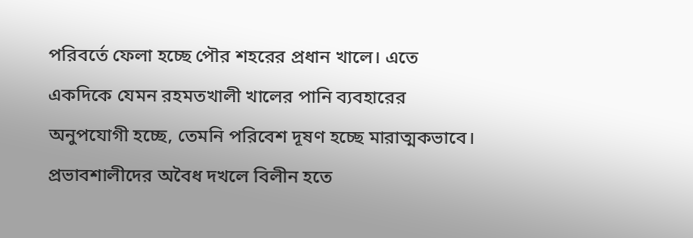পরিবর্তে ফেলা হচ্ছে পৌর শহরের প্রধান খালে। এতে একদিকে যেমন রহমতখালী খালের পানি ব্যবহারের অনুপযোগী হচ্ছে, তেমনি পরিবেশ দূষণ হচ্ছে মারাত্মকভাবে। প্রভাবশালীদের অবৈধ দখলে বিলীন হতে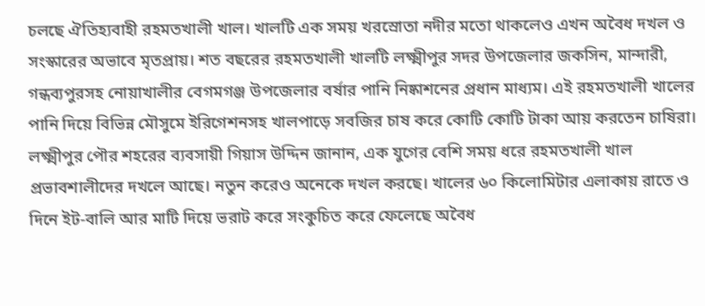চলছে ঐতিহ্যবাহী রহমতখালী খাল। খালটি এক সময় খরস্রোতা নদীর মতো থাকলেও এখন অবৈধ দখল ও সংস্কারের অভাবে মৃতপ্রায়। শত বছরের রহমতখালী খালটি লক্ষ্মীপুর সদর উপজেলার জকসিন, মান্দারী, গন্ধব্যপুরসহ নোয়াখালীর বেগমগঞ্জ উপজেলার বর্ষার পানি নিষ্কাশনের প্রধান মাধ্যম। এই রহমতখালী খালের পানি দিয়ে বিভিন্ন মৌসুমে ইরিগেশনসহ খালপাড়ে সবজির চাষ করে কোটি কোটি টাকা আয় করতেন চাষিরা।
লক্ষ্মীপুর পৌর শহরের ব্যবসায়ী গিয়াস উদ্দিন জানান, এক যুগের বেশি সময় ধরে রহমতখালী খাল প্রভাবশালীদের দখলে আছে। নতুন করেও অনেকে দখল করছে। খালের ৬০ কিলোমিটার এলাকায় রাতে ও দিনে ইট-বালি আর মাটি দিয়ে ভরাট করে সংকুচিত করে ফেলেছে অবৈধ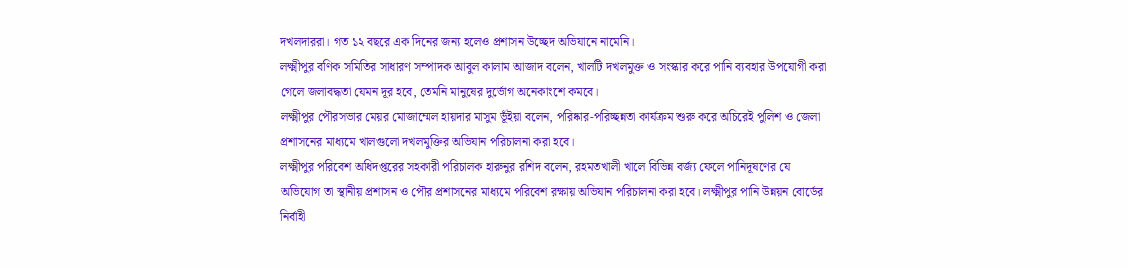দখলদাররা। গত ১২ বছরে এক দিনের জন্য হলেও প্রশাসন উচ্ছেদ অভিযানে নামেনি।
লক্ষ্মীপুর বণিক সমিতির সাধারণ সম্পাদক আবুল কালাম আজাদ বলেন, খালটি দখলমুক্ত ও সংস্কার করে পানি ব্যবহার উপযোগী করা গেলে জলাবদ্ধতা যেমন দূর হবে, তেমনি মানুষের দুর্ভোগ অনেকাংশে কমবে।
লক্ষ্মীপুর পৌরসভার মেয়র মোজাম্মেল হায়দার মাসুম ভূঁইয়া বলেন, পরিষ্কার-পরিচ্ছন্নতা কার্যক্রম শুরু করে অচিরেই পুলিশ ও জেলা প্রশাসনের মাধ্যমে খালগুলো দখলমুক্তির অভিযান পরিচালনা করা হবে।
লক্ষ্মীপুর পরিবেশ অধিদপ্তরের সহকারী পরিচালক হারুনুর রশিদ বলেন, রহমতখালী খালে বিভিন্ন বর্জ্য ফেলে পানিদূষণের যে অভিযোগ তা স্থানীয় প্রশাসন ও পৌর প্রশাসনের মাধ্যমে পরিবেশ রক্ষায় অভিযান পরিচালনা করা হবে। লক্ষ্মীপুর পানি উন্নয়ন বোর্ডের নির্বাহী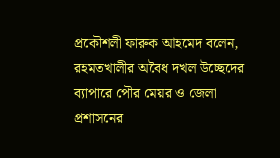প্রকৌশলী ফারুক আহমেদ বলেন, রহমতখালীর অবৈধ দখল উচ্ছেদের ব্যাপারে পৌর মেয়র ও জেলা প্রশাসনের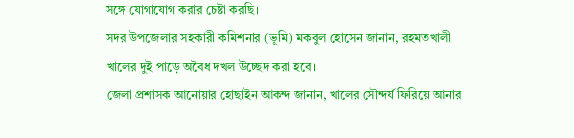সঙ্গে যোগাযোগ করার চেষ্টা করছি।
সদর উপজেলার সহকারী কমিশনার (ভূমি) মকবুল হোসেন জানান, রহমতখালী খালের দুই পাড়ে অবৈধ দখল উচ্ছেদ করা হবে।
জেলা প্রশাসক আনোয়ার হোছাইন আকন্দ জানান, খালের সৌন্দর্য ফিরিয়ে আনার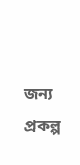জন্য প্রকল্প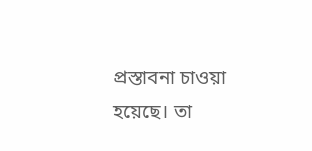প্রস্তাবনা চাওয়া হয়েছে। তা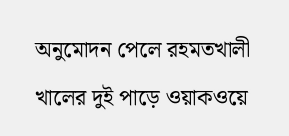অনুমোদন পেলে রহমতখালী খালের দুই পাড়ে ওয়াকওয়ে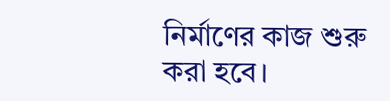নির্মাণের কাজ শুরু করা হবে।